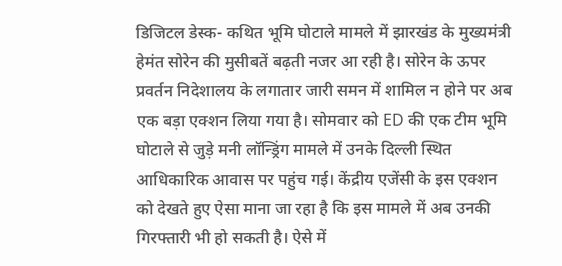डिजिटल डेस्क- कथित भूमि घोटाले मामले में झारखंड के मुख्यमंत्री हेमंत सोरेन की मुसीबतें बढ़ती नजर आ रही है। सोरेन के ऊपर प्रवर्तन निदेशालय के लगातार जारी समन में शामिल न होने पर अब एक बड़ा एक्शन लिया गया है। सोमवार को ED की एक टीम भूमि घोटाले से जुड़े मनी लॉन्ड्रिंग मामले में उनके दिल्ली स्थित आधिकारिक आवास पर पहुंच गई। केंद्रीय एजेंसी के इस एक्शन को देखते हुए ऐसा माना जा रहा है कि इस मामले में अब उनकी गिरफ्तारी भी हो सकती है। ऐसे में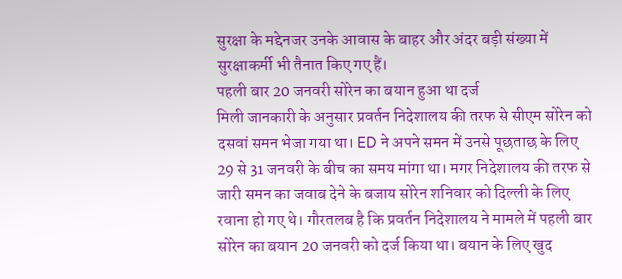सुरक्षा के मद्देनजर उनके आवास के बाहर और अंदर बड़ी संख्या में सुरक्षाकर्मी भी तैनात किए गए हैं।
पहली बार 20 जनवरी सोरेन का बयान हुआ था दर्ज
मिली जानकारी के अनुसार प्रवर्तन निदेशालय की तरफ से सीएम सोरेन को दसवां समन भेजा गया था। ED ने अपने समन में उनसे पूछताछ के लिए 29 से 31 जनवरी के बीच का समय मांगा था। मगर निदेशालय की तरफ से जारी समन का जवाब देने के बजाय सोरेन शनिवार को दिल्ली के लिए रवाना हो गए थे। गौरतलब है कि प्रवर्तन निदेशालय ने मामले में पहली बार सोरेन का बयान 20 जनवरी को दर्ज किया था। बयान के लिए खुद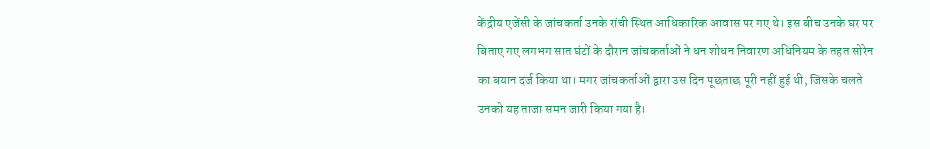केंद्रीय एजेंसी के जांचकर्ता उनके रांची स्थित आधिकारिक आवास पर गए थे। इस बीच उनके घर पर बिताए गए लगभग सात घंटों के दौरान जांचकर्ताओं ने धन शोधन निवारण अधिनियम के तहत सोरेन का बयान दर्ज किया था। मगर जांचकर्ताओं द्वारा उस दिन पूछताछ पूरी नहीं हुई थी, जिसके चलते उनको यह ताजा समन जारी किया गया है।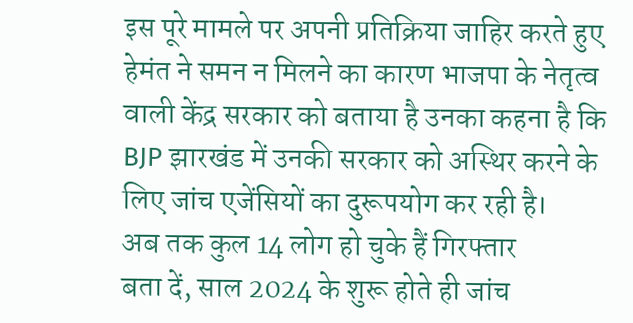इस पूरे मामले पर अपनी प्रतिक्रिया जाहिर करते हुए हेमंत ने समन न मिलने का कारण भाजपा के नेतृत्व वाली केंद्र सरकार को बताया है उनका कहना है कि BJP झारखंड में उनकी सरकार को अस्थिर करने के लिए जांच एजेंसियों का दुरूपयोग कर रही है।
अब तक कुल 14 लोग हो चुके हैं गिरफ्तार
बता दें, साल 2024 के शुरू होते ही जांच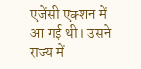एजेंसी एक्शन में आ गई थी। उसने राज्य में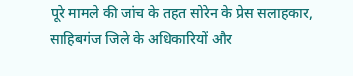पूरे मामले की जांच के तहत सोरेन के प्रेस सलाहकार, साहिबगंज जिले के अधिकारियों और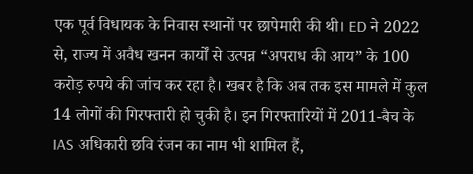एक पूर्व विधायक के निवास स्थानों पर छापेमारी की थी। ED ने 2022 से, राज्य में अवैध खनन कार्यों से उत्पन्न “अपराध की आय” के 100 करोड़ रुपये की जांच कर रहा है। खबर है कि अब तक इस मामले में कुल 14 लोगों की गिरफ्तारी हो चुकी है। इन गिरफ्तारियों में 2011-बैच के IAS अधिकारी छवि रंजन का नाम भी शामिल हैं,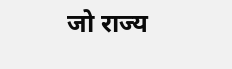जो राज्य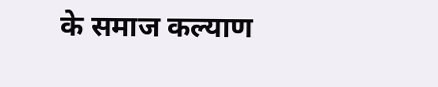के समाज कल्याण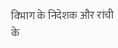विभाग के निदेशक और रांची के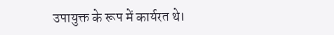उपायुक्त के रूप में कार्यरत थे।